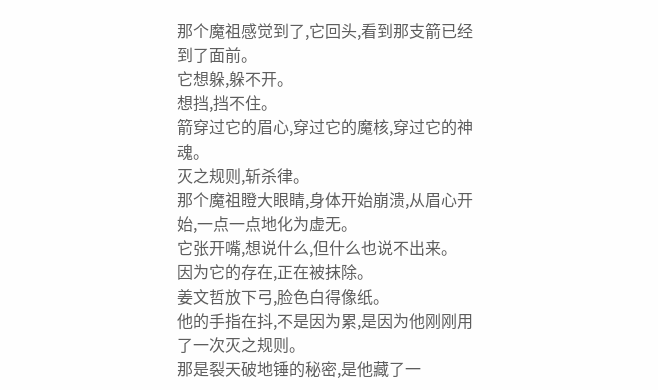那个魔祖感觉到了,它回头,看到那支箭已经到了面前。
它想躲,躲不开。
想挡,挡不住。
箭穿过它的眉心,穿过它的魔核,穿过它的神魂。
灭之规则,斩杀律。
那个魔祖瞪大眼睛,身体开始崩溃,从眉心开始,一点一点地化为虚无。
它张开嘴,想说什么,但什么也说不出来。
因为它的存在,正在被抹除。
姜文哲放下弓,脸色白得像纸。
他的手指在抖,不是因为累,是因为他刚刚用了一次灭之规则。
那是裂天破地锤的秘密,是他藏了一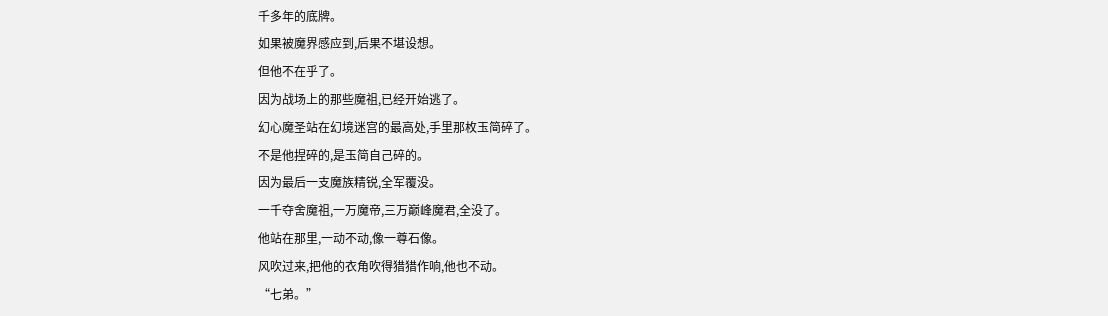千多年的底牌。
如果被魔界感应到,后果不堪设想。
但他不在乎了。
因为战场上的那些魔祖,已经开始逃了。
幻心魔圣站在幻境迷宫的最高处,手里那枚玉简碎了。
不是他捏碎的,是玉简自己碎的。
因为最后一支魔族精锐,全军覆没。
一千夺舍魔祖,一万魔帝,三万巅峰魔君,全没了。
他站在那里,一动不动,像一尊石像。
风吹过来,把他的衣角吹得猎猎作响,他也不动。
“七弟。”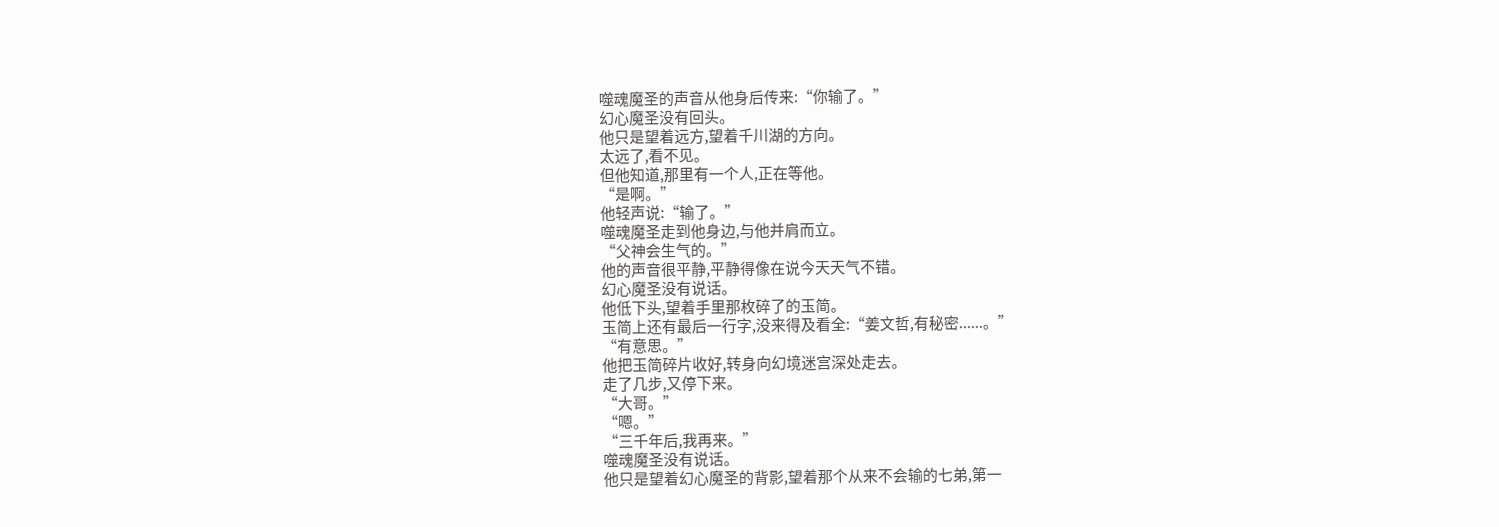噬魂魔圣的声音从他身后传来:“你输了。”
幻心魔圣没有回头。
他只是望着远方,望着千川湖的方向。
太远了,看不见。
但他知道,那里有一个人,正在等他。
“是啊。”
他轻声说:“输了。”
噬魂魔圣走到他身边,与他并肩而立。
“父神会生气的。”
他的声音很平静,平静得像在说今天天气不错。
幻心魔圣没有说话。
他低下头,望着手里那枚碎了的玉简。
玉简上还有最后一行字,没来得及看全:“姜文哲,有秘密......。”
“有意思。”
他把玉简碎片收好,转身向幻境迷宫深处走去。
走了几步,又停下来。
“大哥。”
“嗯。”
“三千年后,我再来。”
噬魂魔圣没有说话。
他只是望着幻心魔圣的背影,望着那个从来不会输的七弟,第一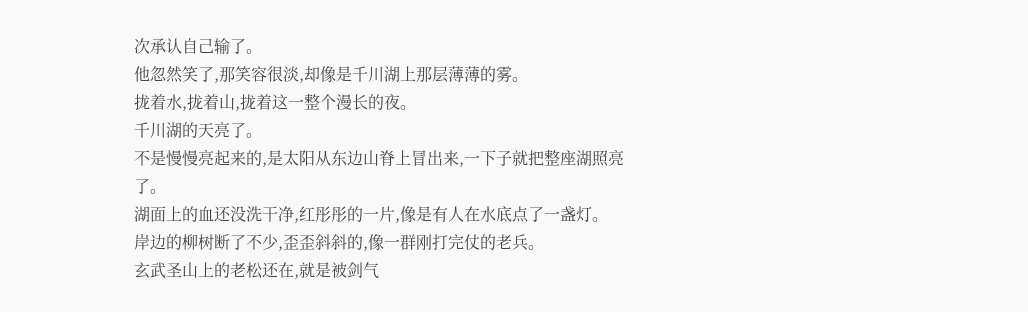次承认自己输了。
他忽然笑了,那笑容很淡,却像是千川湖上那层薄薄的雾。
拢着水,拢着山,拢着这一整个漫长的夜。
千川湖的天亮了。
不是慢慢亮起来的,是太阳从东边山脊上冒出来,一下子就把整座湖照亮了。
湖面上的血还没洗干净,红彤彤的一片,像是有人在水底点了一盏灯。
岸边的柳树断了不少,歪歪斜斜的,像一群刚打完仗的老兵。
玄武圣山上的老松还在,就是被剑气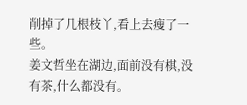削掉了几根枝丫,看上去瘦了一些。
姜文哲坐在湖边,面前没有棋,没有茶,什么都没有。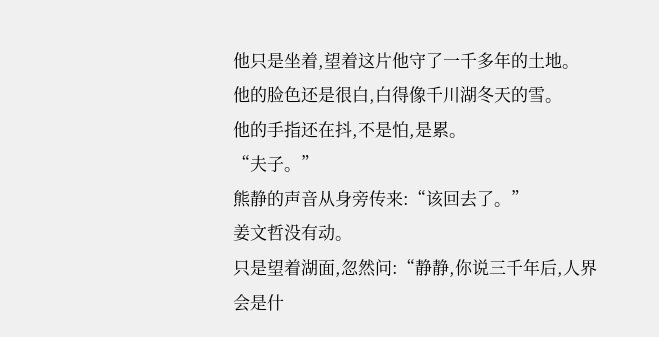他只是坐着,望着这片他守了一千多年的土地。
他的脸色还是很白,白得像千川湖冬天的雪。
他的手指还在抖,不是怕,是累。
“夫子。”
熊静的声音从身旁传来:“该回去了。”
姜文哲没有动。
只是望着湖面,忽然问:“静静,你说三千年后,人界会是什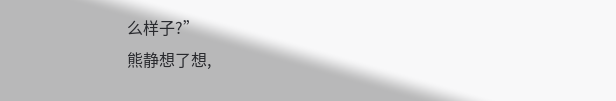么样子?”
熊静想了想,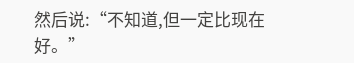然后说:“不知道,但一定比现在好。”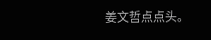姜文哲点点头。